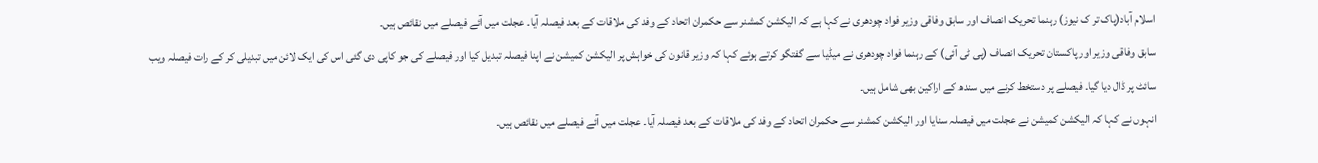اسلام آباد(پاک تر ک نیوز) رہنما تحریک انصاف اور سابق وفاقی وزیر فواد چودھری نے کہا ہے کہ الیکشن کمشنر سے حکمران اتحاد کے وفد کی ملاقات کے بعد فیصلہ آیا۔ عجلت میں آئے فیصلے میں نقائص ہیں۔
سابق وفاقی وزیر اور پاکستان تحریک انصاف (پی ٹی آئی) کے رہنما فواد چودھری نے میڈیا سے گفتگو کرتے ہوئے کہا کہ وزیر قانون کی خواہش پر الیکشن کمیشن نے اپنا فیصلہ تبدیل کیا اور فیصلے کی جو کاپی دی گئی اس کی ایک لائن میں تبدیلی کر کے رات فیصلہ ویب سائٹ پر ڈال دیا گیا۔ فیصلے پر دستخط کرنے میں سندھ کے اراکین بھی شامل ہیں۔
انہوں نے کہا کہ الیکشن کمیشن نے عجلت میں فیصلہ سنایا اور الیکشن کمشنر سے حکمران اتحاد کے وفد کی ملاقات کے بعد فیصلہ آیا۔ عجلت میں آئے فیصلے میں نقائص ہیں۔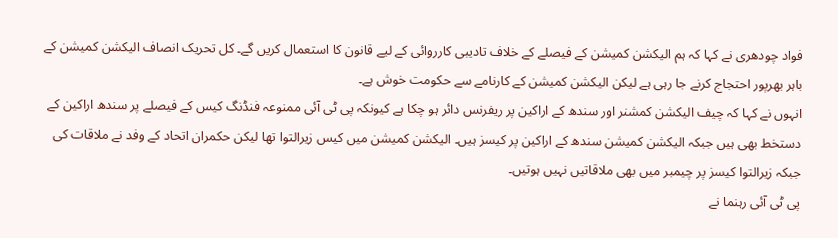فواد چودھری نے کہا کہ ہم الیکشن کمیشن کے فیصلے کے خلاف تادیبی کارروائی کے لیے قانون کا استعمال کریں گے۔ کل تحریک انصاف الیکشن کمیشن کے باہر بھرپور احتجاج کرنے جا رہی ہے لیکن الیکشن کمیشن کے کارنامے سے حکومت خوش ہے۔
انہوں نے کہا کہ چیف الیکشن کمشنر اور سندھ کے اراکین پر ریفرنس دائر ہو چکا ہے کیونکہ پی ٹی آئی ممنوعہ فنڈنگ کیس کے فیصلے پر سندھ اراکین کے دستخط بھی ہیں جبکہ الیکشن کمیشن سندھ کے اراکین پر کیسز ہیں۔ الیکشن کمیشن میں کیس زیرالتوا تھا لیکن حکمران اتحاد کے وفد نے ملاقات کی جبکہ زیرالتوا کیسز پر چیمبر میں بھی ملاقاتیں نہیں ہوتیں۔
پی ٹی آئی رہنما نے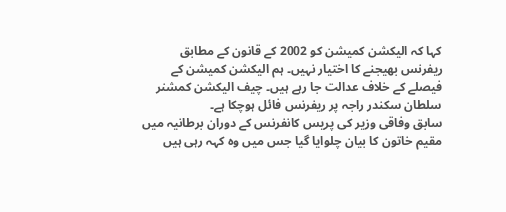کہا کہ الیکشن کمیشن کو 2002 کے قانون کے مطابق ریفرنس بھیجنے کا اختیار نہیں۔ ہم الیکشن کمیشن کے فیصلے کے خلاف عدالت جا رہے ہیں۔ چیف الیکشن کمشنر سلطان سکندر راجہ پر ریفرنس فائل ہوچکا ہے۔
سابق وفاقی وزیر کی پریس کانفرنس کے دوران برطانیہ میں مقیم خاتون کا بیان چلوایا گیا جس میں وہ کہہ رہی ہیں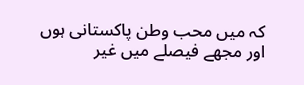کہ میں محب وطن پاکستانی ہوں اور مجھے فیصلے میں غیر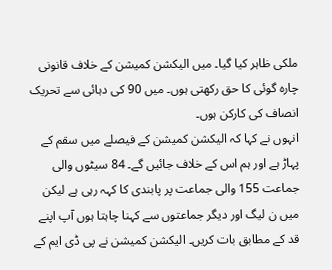ملکی ظاہر کیا گیا۔ میں الیکشن کمیشن کے خلاف قانونی چارہ گوئی کا حق رکھتی ہوں۔ میں 90 کی دہائی سے تحریک انصاف کی کارکن ہوں۔
انہوں نے کہا کہ الیکشن کمیشن کے فیصلے میں سقم کے پہاڑ ہے اور ہم اس کے خلاف جائیں گے۔ 84 سیٹوں والی جماعت 155 والی جماعت پر پابندی کا کہہ رہی ہے لیکن میں ن لیگ اور دیگر جماعتوں سے کہنا چاہتا ہوں آپ اپنے قد کے مطابق بات کریں۔ الیکشن کمیشن نے پی ڈی ایم کے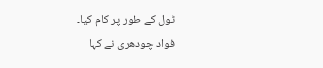ٹول کے طور پر کام کیا۔
فواد چودھری نے کہا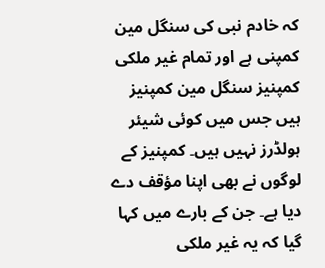کہ خادم نبی کی سنگل مین کمپنی ہے اور تمام غیر ملکی کمپنیز سنگل مین کمپنیز ہیں جس میں کوئی شیئر ہولڈرز نہیں ہیں۔ کمپنیز کے لوگوں نے بھی اپنا مؤقف دے دیا ہے۔ جن کے بارے میں کہا گیا کہ یہ غیر ملکی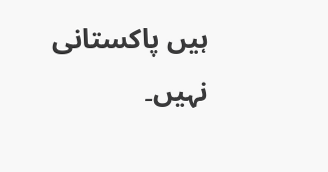ہیں پاکستانی نہیں۔